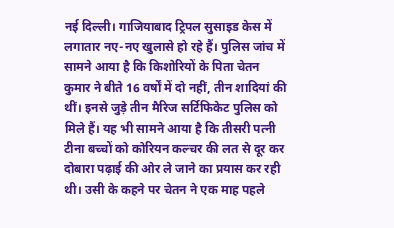नई दिल्ली। गाजियाबाद ट्रिपल सुसाइड केस में लगातार नए-नए खुलासे हो रहे हैं। पुलिस जांच में सामने आया है कि किशोरियों के पिता चेतन कुमार ने बीते 16 वर्षों में दो नहीं, तीन शादियां की थीं। इनसे जुड़े तीन मैरिज सर्टिफिकेट पुलिस को मिले हैं। यह भी सामने आया है कि तीसरी पत्नी टीना बच्चों को कोरियन कल्चर की लत से दूर कर दोबारा पढ़ाई की ओर ले जाने का प्रयास कर रही थी। उसी के कहने पर चेतन ने एक माह पहले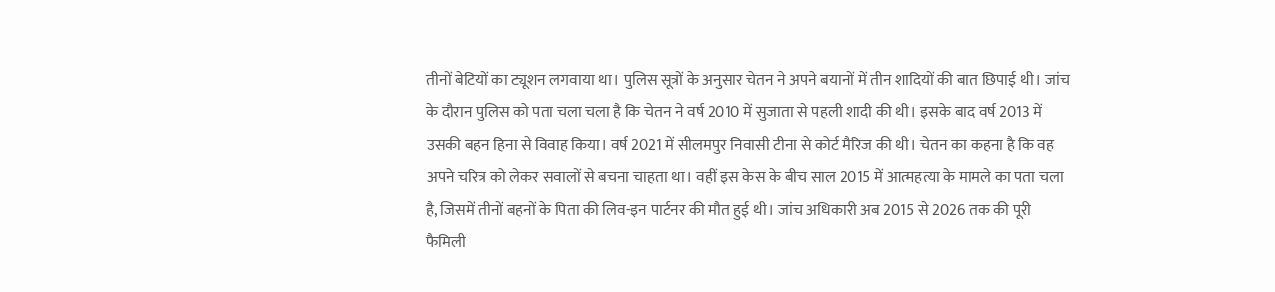तीनों बेटियों का ट्यूशन लगवाया था। पुलिस सूत्रों के अनुसार चेतन ने अपने बयानों में तीन शादियों की बात छिपाई थी। जांच के दौरान पुलिस को पता चला चला है कि चेतन ने वर्ष 2010 में सुजाता से पहली शादी की थी। इसके बाद वर्ष 2013 में उसकी बहन हिना से विवाह किया। वर्ष 2021 में सीलमपुर निवासी टीना से कोर्ट मैरिज की थी। चेतन का कहना है कि वह अपने चरित्र को लेकर सवालों से बचना चाहता था। वहीं इस केस के बीच साल 2015 में आत्महत्या के मामले का पता चला है, जिसमें तीनों बहनों के पिता की लिव-इन पार्टनर की मौत हुई थी। जांच अधिकारी अब 2015 से 2026 तक की पूरी फैमिली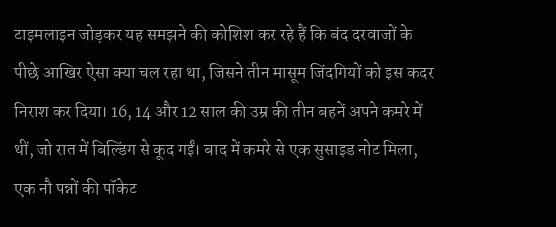टाइमलाइन जोड़कर यह समझने की कोशिश कर रहे हैं कि बंद दरवाजों के पीछे आखिर ऐसा क्या चल रहा था, जिसने तीन मासूम जिंदगियों को इस कदर निराश कर दिया। 16, 14 और 12 साल की उम्र की तीन बहनें अपने कमरे में थीं, जो रात में बिल्डिंग से कूद गईं। बाद में कमरे से एक सुसाइड नोट मिला, एक नौ पन्नों की पॉकेट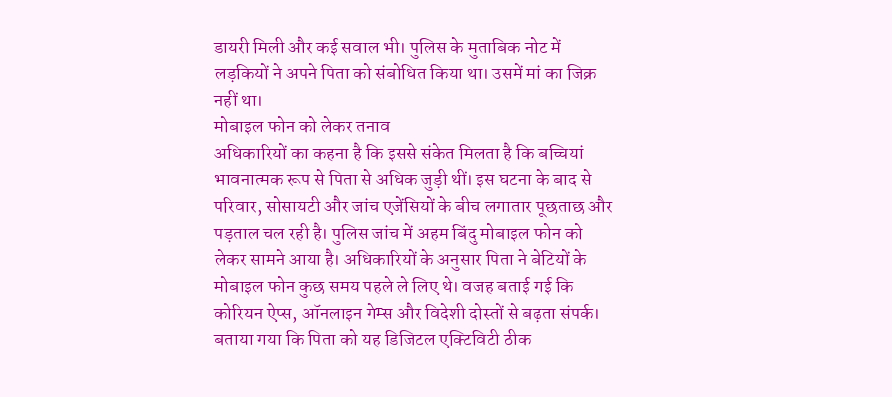डायरी मिली और कई सवाल भी। पुलिस के मुताबिक नोट में लड़कियों ने अपने पिता को संबोधित किया था। उसमें मां का जिक्र नहीं था।
मोबाइल फोन को लेकर तनाव
अधिकारियों का कहना है कि इससे संकेत मिलता है कि बच्चियां भावनात्मक रूप से पिता से अधिक जुड़ी थीं। इस घटना के बाद से परिवार, सोसायटी और जांच एजेंसियों के बीच लगातार पूछताछ और पड़ताल चल रही है। पुलिस जांच में अहम बिंदु मोबाइल फोन को लेकर सामने आया है। अधिकारियों के अनुसार पिता ने बेटियों के मोबाइल फोन कुछ समय पहले ले लिए थे। वजह बताई गई कि कोरियन ऐप्स, ऑनलाइन गेम्स और विदेशी दोस्तों से बढ़ता संपर्क। बताया गया कि पिता को यह डिजिटल एक्टिविटी ठीक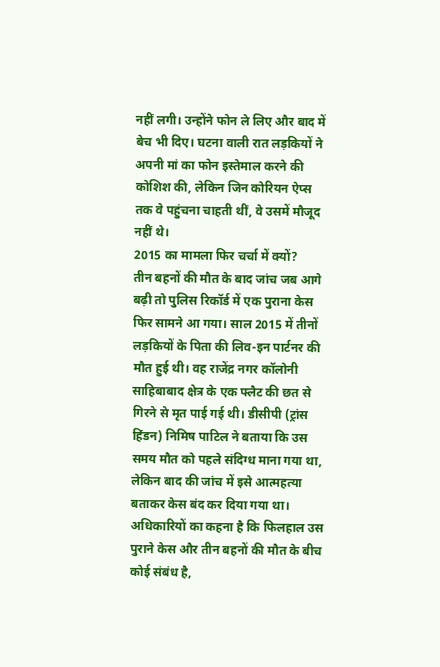नहीं लगी। उन्होंने फोन ले लिए और बाद में बेच भी दिए। घटना वाली रात लड़कियों ने अपनी मां का फोन इस्तेमाल करने की कोशिश की, लेकिन जिन कोरियन ऐप्स तक वे पहुंचना चाहती थीं, वे उसमें मौजूद नहीं थे।
2015 का मामला फिर चर्चा में क्यों?
तीन बहनों की मौत के बाद जांच जब आगे बढ़ी तो पुलिस रिकॉर्ड में एक पुराना केस फिर सामने आ गया। साल 2015 में तीनों लड़कियों के पिता की लिव-इन पार्टनर की मौत हुई थी। वह राजेंद्र नगर कॉलोनी साहिबाबाद क्षेत्र के एक फ्लैट की छत से गिरने से मृत पाई गई थी। डीसीपी (ट्रांस हिंडन) निमिष पाटिल ने बताया कि उस समय मौत को पहले संदिग्ध माना गया था, लेकिन बाद की जांच में इसे आत्महत्या बताकर केस बंद कर दिया गया था। अधिकारियों का कहना है कि फिलहाल उस पुराने केस और तीन बहनों की मौत के बीच कोई संबंध है,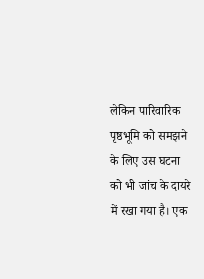लेकिन पारिवारिक पृष्ठभूमि को समझने के लिए उस घटना को भी जांच के दायरे में रखा गया है। एक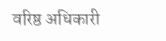वरिष्ठ अधिकारी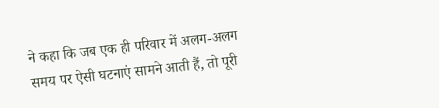ने कहा कि जब एक ही परिवार में अलग-अलग समय पर ऐसी घटनाएं सामने आती हैं, तो पूरी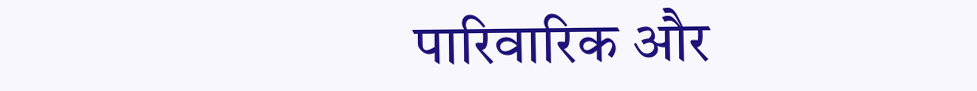पारिवारिक और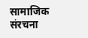सामाजिक संरचना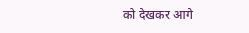को देखकर आगे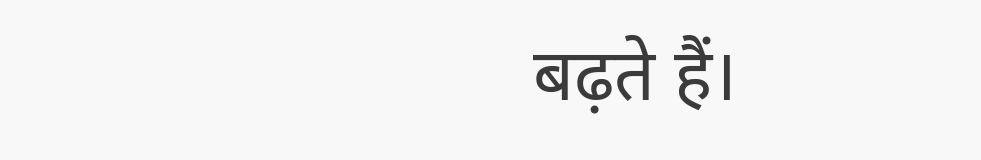बढ़ते हैं।